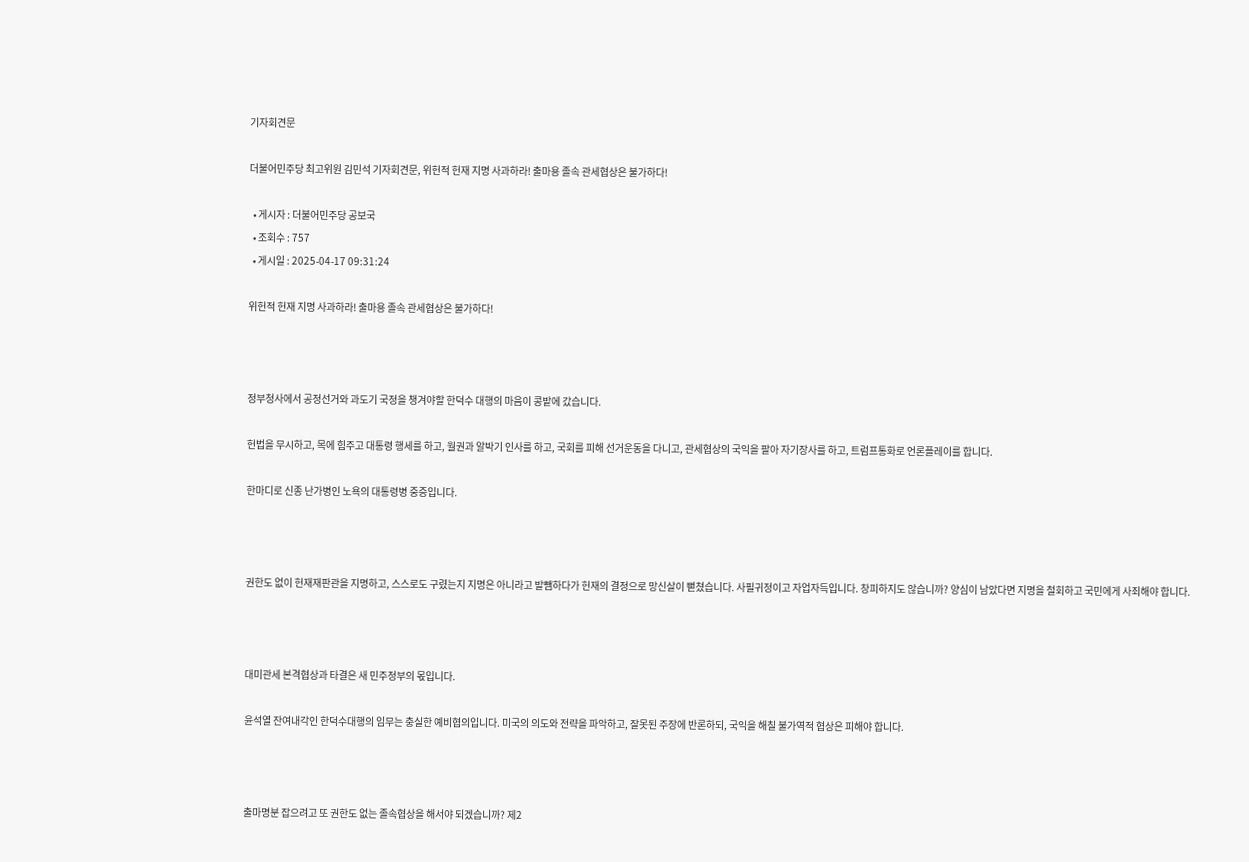기자회견문

더불어민주당 최고위원 김민석 기자회견문, 위헌적 헌재 지명 사과하라! 출마용 졸속 관세협상은 불가하다!

  • 게시자 : 더불어민주당 공보국
  • 조회수 : 757
  • 게시일 : 2025-04-17 09:31:24

위헌적 헌재 지명 사과하라! 출마용 졸속 관세협상은 불가하다!



정부청사에서 공정선거와 과도기 국정을 챙겨야할 한덕수 대행의 마음이 콩밭에 갔습니다.

헌법을 무시하고, 목에 힘주고 대통령 행세를 하고, 월권과 알박기 인사를 하고, 국회를 피해 선거운동을 다니고, 관세협상의 국익을 팔아 자기장사를 하고, 트럼프통화로 언론플레이를 합니다.

한마디로 신종 난가병인 노욕의 대통령병 중증입니다.



권한도 없이 헌재재판관을 지명하고, 스스로도 구렸는지 지명은 아니라고 발뺌하다가 헌재의 결정으로 망신살이 뻗쳤습니다. 사필귀정이고 자업자득입니다. 창피하지도 않습니까? 양심이 남았다면 지명을 철회하고 국민에게 사죄해야 합니다.



대미관세 본격협상과 타결은 새 민주정부의 몫입니다.

윤석열 잔여내각인 한덕수대행의 임무는 충실한 예비협의입니다. 미국의 의도와 전략을 파악하고, 잘못된 주장에 반론하되, 국익을 해칠 불가역적 협상은 피해야 합니다.



출마명분 잡으려고 또 권한도 없는 졸속협상을 해서야 되겠습니까? 제2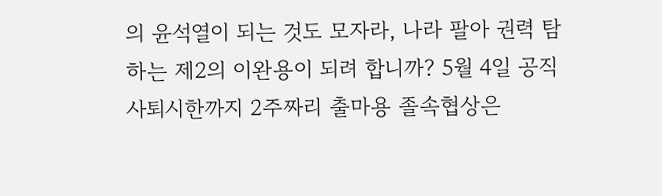의 윤석열이 되는 것도 모자라, 나라 팔아 권력 탐하는 제2의 이완용이 되려 합니까? 5월 4일 공직사퇴시한까지 2주짜리 출마용 졸속협상은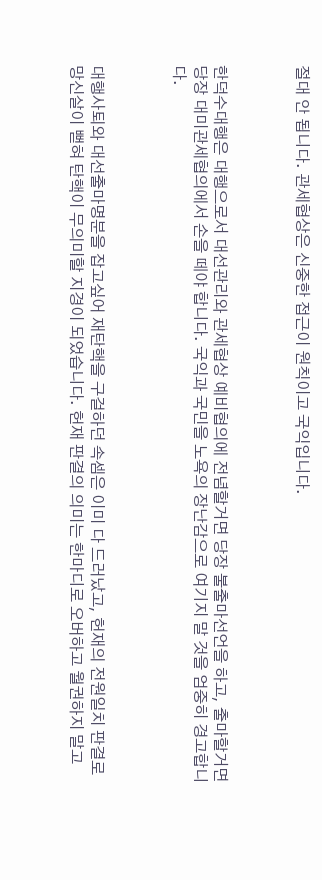절대 안 됩니다. 관세협상은 신중한 접근이 원칙이고 국익입니다.



한덕수대행은 대행으로서 대선관리와 관세협상 예비협의에 전념할거면 당장 불출마선언을 하고, 출마할거면 당장 대미관세협의에서 손을 떼야 합니다. 국익과 국민을 노욕의 장난감으로 여기지 말 것을 엄중히 경고합니다.



대행사퇴와 대선출마명분을 잡고싶어 재탄핵을 구걸하던 속셈은 이미 다 드러났고, 헌재의 전원일치 판결로 망신살이 뻗혀 탄핵이 무의미할 지경이 되었습니다. 헌재 판결의 의미는 한마디로 오버하고 월권하지 말고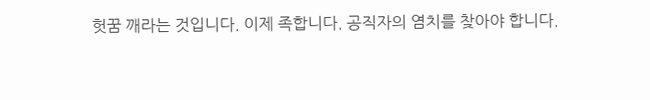헛꿈 깨라는 것입니다. 이제 족합니다. 공직자의 염치를 찾아야 합니다.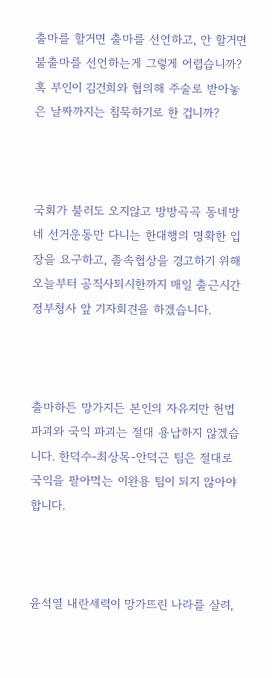출마를 할거면 출마를 선언하고, 안 할거면 불출마를 선언하는게 그렇게 어렵습니까? 혹 부인이 김건희와 협의해 주술로 받아놓은 날짜까지는 침묵하기로 한 겁니까?



국회가 불러도 오지않고 방방곡곡 동네방네 선거운동만 다니는 한대행의 명확한 입장을 요구하고, 졸속협상을 경고하기 위해 오늘부터 공직사퇴시한까지 매일 출근시간 정부청사 앞 기자회견을 하겠습니다.



출마하든 망가지든 본인의 자유지만 헌법 파괴와 국익 파괴는 절대 용납하지 않겠습니다. 한덕수-최상목-안덕근 팀은 절대로 국익을 팔아먹는 이완용 팀이 되지 않아야 합니다.



윤석열 내란세력이 망가뜨린 나라를 살려,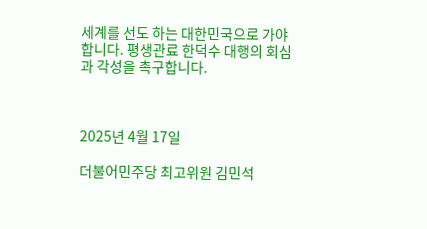세계를 선도 하는 대한민국으로 가야 합니다. 평생관료 한덕수 대행의 회심과 각성을 촉구합니다.



2025년 4월 17일

더불어민주당 최고위원 김민석